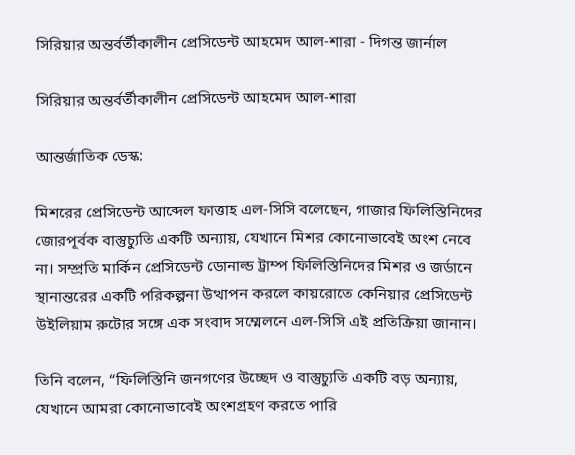সিরিয়ার অন্তর্বর্তীকালীন প্রেসিডেন্ট আহমেদ আল-শারা - দিগন্ত জার্নাল

সিরিয়ার অন্তর্বর্তীকালীন প্রেসিডেন্ট আহমেদ আল-শারা

আন্তর্জাতিক ডেস্ক:

মিশরের প্রেসিডেন্ট আব্দেল ফাত্তাহ এল-সিসি বলেছেন, গাজার ফিলিস্তিনিদের জোরপূর্বক বাস্তুচ্যুতি একটি অন্যায়, যেখানে মিশর কোনোভাবেই অংশ নেবে না। সম্প্রতি মার্কিন প্রেসিডেন্ট ডোনাল্ড ট্রাম্প ফিলিস্তিনিদের মিশর ও জর্ডানে স্থানান্তরের একটি পরিকল্পনা উত্থাপন করলে কায়রোতে কেনিয়ার প্রেসিডেন্ট উইলিয়াম রুটোর সঙ্গে এক সংবাদ সম্মেলনে এল-সিসি এই প্রতিক্রিয়া জানান।

তিনি বলেন, “ফিলিস্তিনি জনগণের উচ্ছেদ ও বাস্তুচ্যুতি একটি বড় অন্যায়, যেখানে আমরা কোনোভাবেই অংশগ্রহণ করতে পারি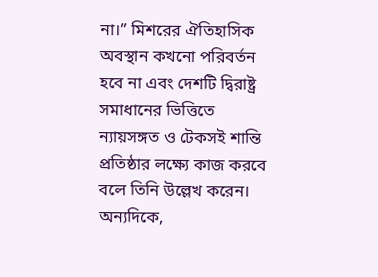না।” মিশরের ঐতিহাসিক অবস্থান কখনো পরিবর্তন হবে না এবং দেশটি দ্বিরাষ্ট্র সমাধানের ভিত্তিতে ন্যায়সঙ্গত ও টেকসই শান্তি প্রতিষ্ঠার লক্ষ্যে কাজ করবে বলে তিনি উল্লেখ করেন। অন্যদিকে,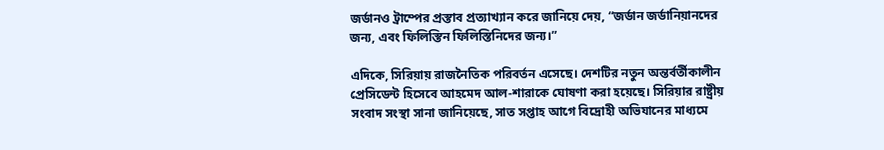জর্ডানও ট্রাম্পের প্রস্তাব প্রত্যাখ্যান করে জানিয়ে দেয়, “জর্ডান জর্ডানিয়ানদের জন্য, এবং ফিলিস্তিন ফিলিস্তিনিদের জন্য।”

এদিকে, সিরিয়ায় রাজনৈতিক পরিবর্তন এসেছে। দেশটির নতুন অন্তর্বর্তীকালীন প্রেসিডেন্ট হিসেবে আহমেদ আল-শারাকে ঘোষণা করা হয়েছে। সিরিয়ার রাষ্ট্রীয় সংবাদ সংস্থা সানা জানিয়েছে, সাত সপ্তাহ আগে বিদ্রোহী অভিযানের মাধ্যমে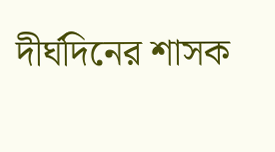দীর্ঘদিনের শাসক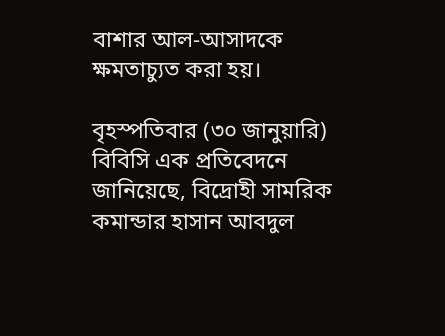বাশার আল-আসাদকে ক্ষমতাচ্যুত করা হয়।

বৃহস্পতিবার (৩০ জানুয়ারি) বিবিসি এক প্রতিবেদনে জানিয়েছে, বিদ্রোহী সামরিক কমান্ডার হাসান আবদুল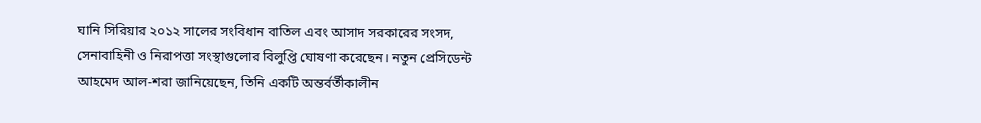ঘানি সিরিয়ার ২০১২ সালের সংবিধান বাতিল এবং আসাদ সরকারের সংসদ, সেনাবাহিনী ও নিরাপত্তা সংস্থাগুলোর বিলুপ্তি ঘোষণা করেছেন। নতুন প্রেসিডেন্ট আহমেদ আল-শরা জানিয়েছেন, তিনি একটি অন্তর্বর্তীকালীন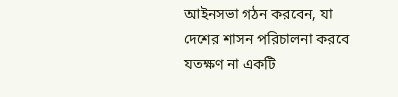আইনসভা গঠন করবেন, যা দেশের শাসন পরিচালনা করবে যতক্ষণ না একটি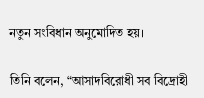নতুন সংবিধান অনুমোদিত হয়।

তিনি বলেন, “আসাদবিরোধী সব বিদ্রোহী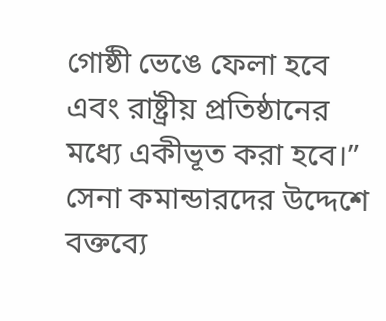গোষ্ঠী ভেঙে ফেলা হবে এবং রাষ্ট্রীয় প্রতিষ্ঠানের মধ্যে একীভূত করা হবে।” সেনা কমান্ডারদের উদ্দেশে বক্তব্যে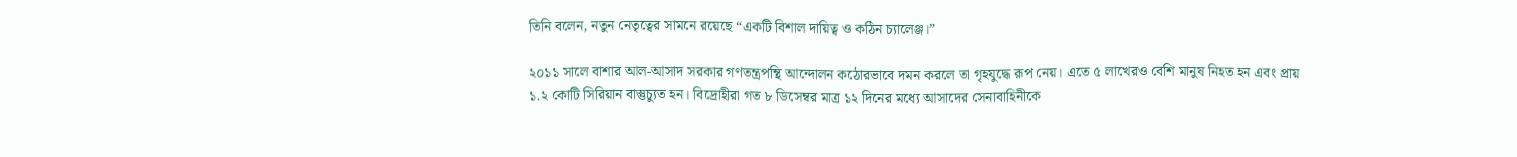তিনি বলেন, নতুন নেতৃত্বের সামনে রয়েছে “একটি বিশাল দায়িত্ব ও কঠিন চ্যালেঞ্জ।”

২০১১ সালে বাশার আল-আসাদ সরকার গণতন্ত্রপন্থি আন্দোলন কঠোরভাবে দমন করলে তা গৃহযুদ্ধে রূপ নেয়। এতে ৫ লাখেরও বেশি মানুষ নিহত হন এবং প্রায় ১.২ কোটি সিরিয়ান বাস্তুচ্যুত হন। বিদ্রোহীরা গত ৮ ডিসেম্বর মাত্র ১২ দিনের মধ্যে আসাদের সেনাবাহিনীকে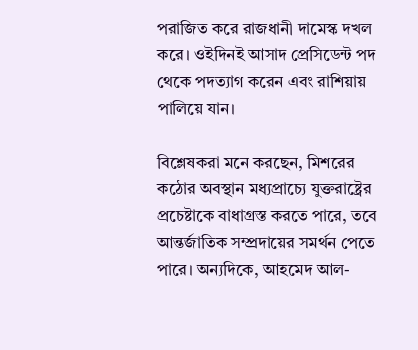পরাজিত করে রাজধানী দামেস্ক দখল করে। ওইদিনই আসাদ প্রেসিডেন্ট পদ থেকে পদত্যাগ করেন এবং রাশিয়ায় পালিয়ে যান।

বিশ্লেষকরা মনে করছেন, মিশরের কঠোর অবস্থান মধ্যপ্রাচ্যে যুক্তরাষ্ট্রের প্রচেষ্টাকে বাধাগ্রস্ত করতে পারে, তবে আন্তর্জাতিক সম্প্রদায়ের সমর্থন পেতে পারে। অন্যদিকে, আহমেদ আল-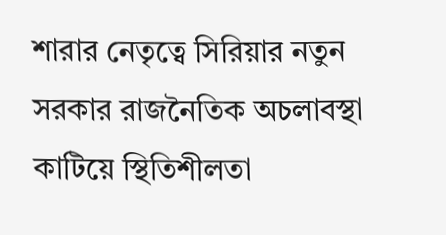শারার নেতৃত্বে সিরিয়ার নতুন সরকার রাজনৈতিক অচলাবস্থা কাটিয়ে স্থিতিশীলতা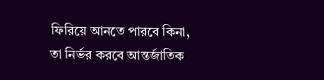ফিরিয়ে আনতে পারবে কিনা, তা নির্ভর করবে আন্তর্জাতিক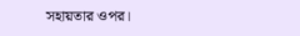সহায়তার ওপর।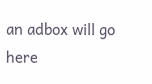an adbox will go here